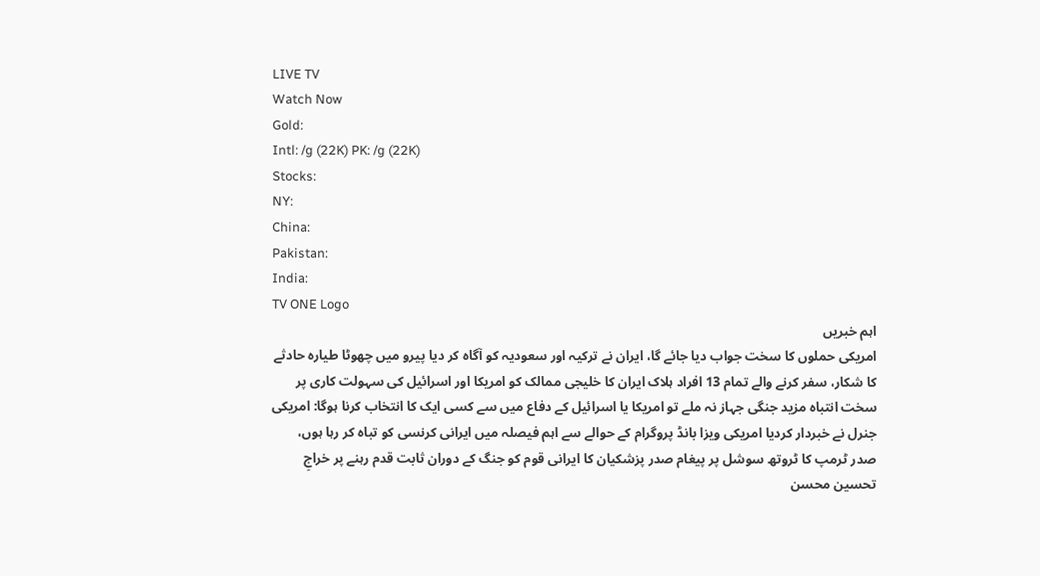LIVE TV
Watch Now
Gold:
Intl: /g (22K) PK: /g (22K)
Stocks:
NY:
China:
Pakistan:
India:
TV ONE Logo
اہم خبریں
امریکی حملوں کا سخت جواب دیا جائے گا، ایران نے ترکیہ اور سعودیہ کو آگاہ کر دیا پیرو میں چھوٹا طیارہ حادثے کا شکار، سفر کرنے والے تمام 13 افراد ہلاک ایران کا خلیجی ممالک کو امریکا اور اسرائیل کی سہولت کاری پر سخت انتباہ مزید جنگی جہاز نہ ملے تو امریکا یا اسرائیل کے دفاع میں سے کسی ایک کا انتخاب کرنا ہوگا: امریکی جنرل نے خبردار کردیا امریکی ویزا بانڈ پروگرام کے حوالے سے اہم فیصلہ میں ایرانی کرنسی کو تباہ کر رہا ہوں، صدر ٹرمپ کا ٹروتھ سوشل پر پیغام صدر پزشکیان کا ایرانی قوم کو جنگ کے دوران ثابت قدم رہنے پر خراجِ تحسین محسن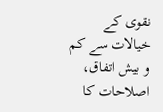نقوی کے خیالات سے کم و بیش اتفاق، اصلاحات کا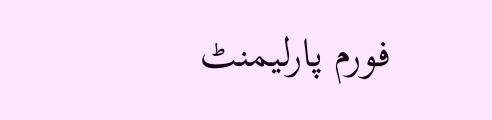فورم پارلیمنٹ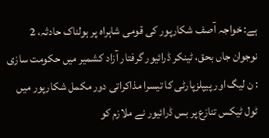ہے: خواجہ آصف شکارپور کی قومی شاہراہ پر ہولناک حادثہ، 2 نوجوان جاں بحق، ٹینکر ڈرائیور گرفتار آزاد کشمیر میں حکومت سازی : ن لیگ اور پیپلزپارٹی کا تیسرا مذاکراتی دور مکمل شکارپور میں ٹول ٹیکس تنازع پر بس ڈرائیور نے ملازم کو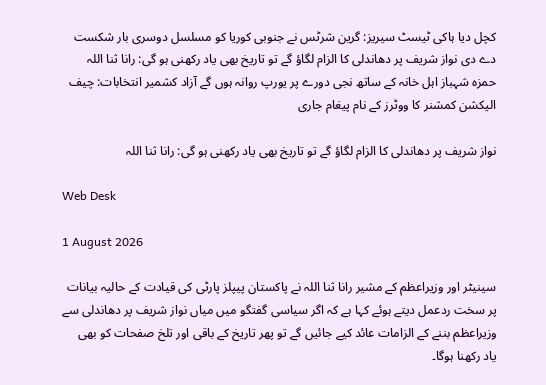کچل دیا ہاکی ٹیسٹ سیریز: گرین شرٹس نے جنوبی کوریا کو مسلسل دوسری بار شکست دے دی نواز شریف پر دھاندلی کا الزام لگاؤ گے تو تاریخ بھی یاد رکھنی ہو گی: رانا ثنا اللہ حمزہ شہباز اہل خانہ کے ساتھ نجی دورے پر یورپ روانہ ہوں گے آزاد کشمیر انتخابات: چیف الیکشن کمشنر کا ووٹرز کے نام پیغام جاری

نواز شریف پر دھاندلی کا الزام لگاؤ گے تو تاریخ بھی یاد رکھنی ہو گی: رانا ثنا اللہ

Web Desk

1 August 2026

سینیٹر اور وزیراعظم کے مشیر رانا ثنا اللہ نے پاکستان پیپلز پارٹی کی قیادت کے حالیہ بیانات پر سخت ردعمل دیتے ہوئے کہا ہے کہ اگر سیاسی گفتگو میں میاں نواز شریف پر دھاندلی سے وزیراعظم بننے کے الزامات عائد کیے جائیں گے تو پھر تاریخ کے باقی اور تلخ صفحات کو بھی یاد رکھنا ہوگا۔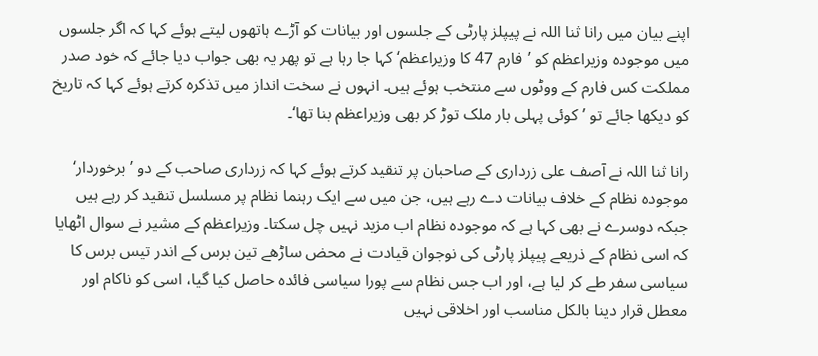اپنے بیان میں رانا ثنا اللہ نے پیپلز پارٹی کے جلسوں اور بیانات کو آڑے ہاتھوں لیتے ہوئے کہا کہ اگر جلسوں میں موجودہ وزیراعظم کو ’فارم 47 کا وزیراعظم‘ کہا جا رہا ہے تو پھر یہ بھی جواب دیا جائے کہ خود صدر مملکت کس فارم کے ووٹوں سے منتخب ہوئے ہیں۔ انہوں نے سخت انداز میں تذکرہ کرتے ہوئے کہا کہ تاریخ کو دیکھا جائے تو ’کوئی پہلی بار ملک توڑ کر بھی وزیراعظم بنا تھا‘۔

رانا ثنا اللہ نے آصف علی زرداری کے صاحبان پر تنقید کرتے ہوئے کہا کہ زرداری صاحب کے دو ’برخوردار‘ موجودہ نظام کے خلاف بیانات دے رہے ہیں، جن میں سے ایک رہنما نظام پر مسلسل تنقید کر رہے ہیں جبکہ دوسرے نے بھی کہا ہے کہ موجودہ نظام اب مزید نہیں چل سکتا۔ وزیراعظم کے مشیر نے سوال اٹھایا کہ اسی نظام کے ذریعے پیپلز پارٹی کی نوجوان قیادت نے محض ساڑھے تین برس کے اندر تیس برس کا سیاسی سفر طے کر لیا ہے، اور اب جس نظام سے پورا سیاسی فائدہ حاصل کیا گیا، اسی کو ناکام اور معطل قرار دینا بالکل مناسب اور اخلاقی نہیں